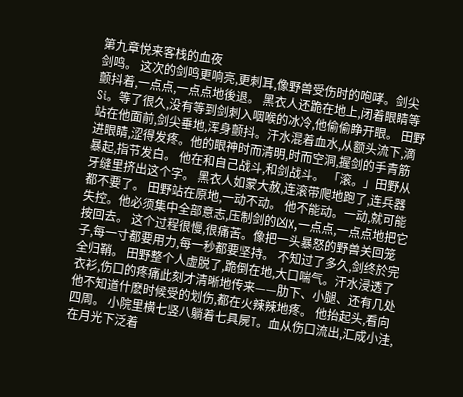第九章悦来客栈的血夜
剑鸣。 这次的剑鸣更响亮,更刺耳,像野兽受伤时的咆哮。剑尖颤抖着,一点点,一点点地後退。 黑衣人还跪在地上,闭着眼睛等Si。等了很久,没有等到剑刺入咽喉的冰冷,他偷偷睁开眼。 田野站在他面前,剑尖垂地,浑身颤抖。汗水混着血水,从额头流下,滴进眼睛,涩得发疼。他的眼神时而清明,时而空洞,握剑的手青筋暴起,指节发白。 他在和自己战斗,和剑战斗。 「滚。」田野从牙缝里挤出这个字。 黑衣人如蒙大赦,连滚带爬地跑了,连兵器都不要了。 田野站在原地,一动不动。 他不能动。一动,就可能失控。他必须集中全部意志,压制剑的凶X,一点点,一点点地把它按回去。 这个过程很慢,很痛苦。像把一头暴怒的野兽关回笼子,每一寸都要用力,每一秒都要坚持。 不知过了多久,剑终於完全归鞘。 田野整个人虚脱了,跪倒在地,大口喘气。汗水浸透了衣衫,伤口的疼痛此刻才清晰地传来——肋下、小腿、还有几处他不知道什麽时候受的划伤,都在火辣辣地疼。 他抬起头,看向四周。 小院里横七竖八躺着七具屍T。血从伤口流出,汇成小洼,在月光下泛着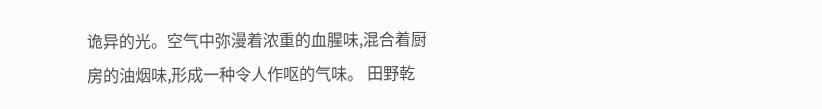诡异的光。空气中弥漫着浓重的血腥味,混合着厨房的油烟味,形成一种令人作呕的气味。 田野乾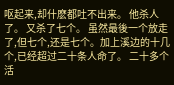呕起来,却什麽都吐不出来。 他杀人了。 又杀了七个。 虽然最後一个放走了,但七个,还是七个。加上溪边的十几个,已经超过二十条人命了。 二十多个活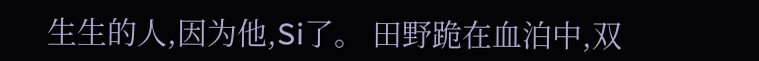生生的人,因为他,Si了。 田野跪在血泊中,双